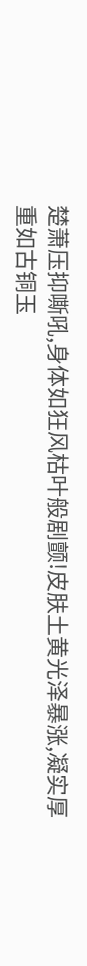楚萧压抑嘶吼,身体如狂风枯叶般剧颤!皮肤土黄光泽暴涨,凝实厚重如古铜玉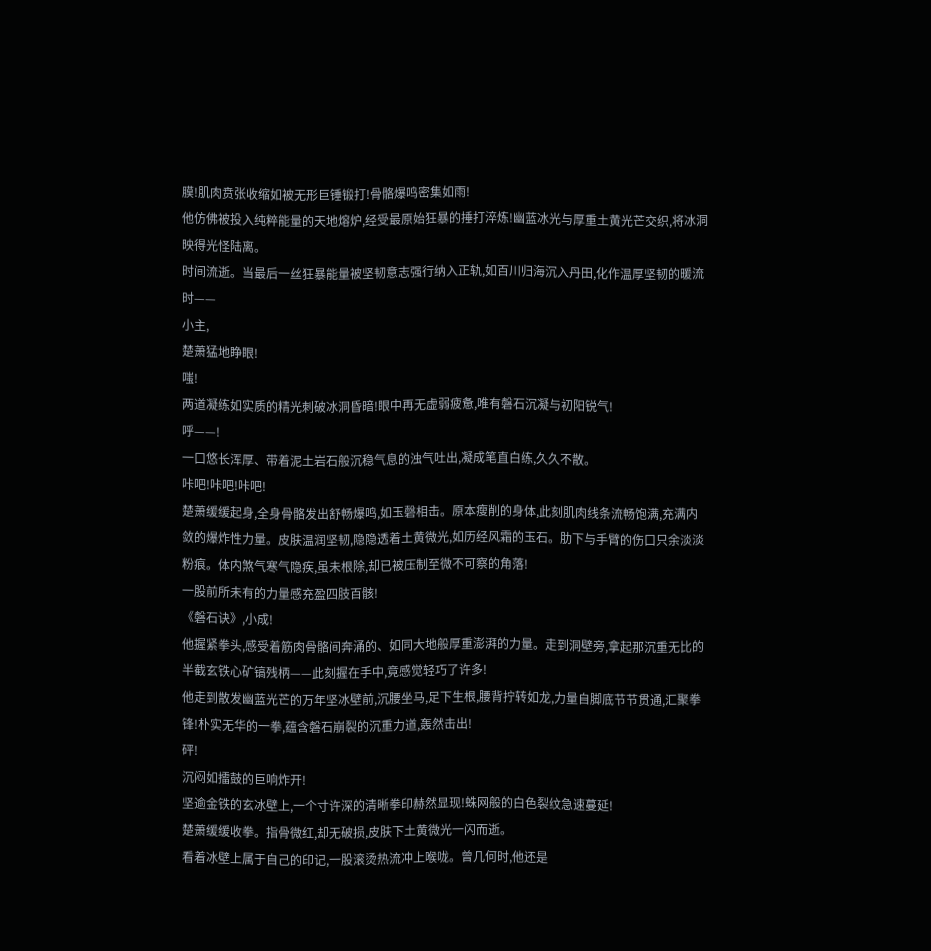膜!肌肉贲张收缩如被无形巨锤锻打!骨骼爆鸣密集如雨!
他仿佛被投入纯粹能量的天地熔炉,经受最原始狂暴的捶打淬炼!幽蓝冰光与厚重土黄光芒交织,将冰洞映得光怪陆离。
时间流逝。当最后一丝狂暴能量被坚韧意志强行纳入正轨,如百川归海沉入丹田,化作温厚坚韧的暖流时——
小主,
楚萧猛地睁眼!
嗤!
两道凝练如实质的精光刺破冰洞昏暗!眼中再无虚弱疲惫,唯有磐石沉凝与初阳锐气!
呼——!
一口悠长浑厚、带着泥土岩石般沉稳气息的浊气吐出,凝成笔直白练,久久不散。
咔吧!咔吧!咔吧!
楚萧缓缓起身,全身骨骼发出舒畅爆鸣,如玉磬相击。原本瘦削的身体,此刻肌肉线条流畅饱满,充满内敛的爆炸性力量。皮肤温润坚韧,隐隐透着土黄微光,如历经风霜的玉石。肋下与手臂的伤口只余淡淡粉痕。体内煞气寒气隐疾,虽未根除,却已被压制至微不可察的角落!
一股前所未有的力量感充盈四肢百骸!
《磐石诀》,小成!
他握紧拳头,感受着筋肉骨骼间奔涌的、如同大地般厚重澎湃的力量。走到洞壁旁,拿起那沉重无比的半截玄铁心矿镐残柄——此刻握在手中,竟感觉轻巧了许多!
他走到散发幽蓝光芒的万年坚冰壁前,沉腰坐马,足下生根,腰背拧转如龙,力量自脚底节节贯通,汇聚拳锋!朴实无华的一拳,蕴含磐石崩裂的沉重力道,轰然击出!
砰!
沉闷如擂鼓的巨响炸开!
坚逾金铁的玄冰壁上,一个寸许深的清晰拳印赫然显现!蛛网般的白色裂纹急速蔓延!
楚萧缓缓收拳。指骨微红,却无破损,皮肤下土黄微光一闪而逝。
看着冰壁上属于自己的印记,一股滚烫热流冲上喉咙。曾几何时,他还是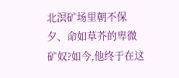北溟矿场里朝不保夕、命如草芥的卑微矿奴?如今,他终于在这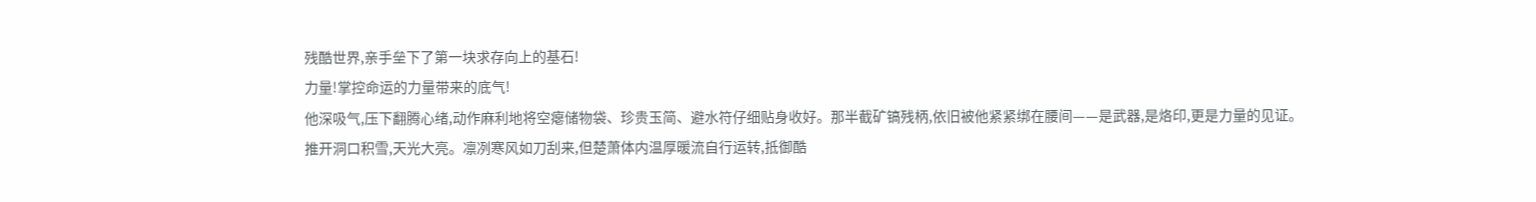残酷世界,亲手垒下了第一块求存向上的基石!
力量!掌控命运的力量带来的底气!
他深吸气,压下翻腾心绪,动作麻利地将空瘪储物袋、珍贵玉简、避水符仔细贴身收好。那半截矿镐残柄,依旧被他紧紧绑在腰间——是武器,是烙印,更是力量的见证。
推开洞口积雪,天光大亮。凛冽寒风如刀刮来,但楚萧体内温厚暖流自行运转,抵御酷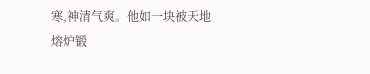寒,神清气爽。他如一块被天地熔炉锻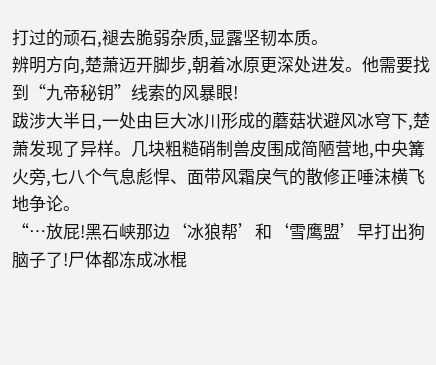打过的顽石,褪去脆弱杂质,显露坚韧本质。
辨明方向,楚萧迈开脚步,朝着冰原更深处进发。他需要找到“九帝秘钥”线索的风暴眼!
跋涉大半日,一处由巨大冰川形成的蘑菇状避风冰穹下,楚萧发现了异样。几块粗糙硝制兽皮围成简陋营地,中央篝火旁,七八个气息彪悍、面带风霜戾气的散修正唾沫横飞地争论。
“…放屁!黑石峡那边‘冰狼帮’和‘雪鹰盟’早打出狗脑子了!尸体都冻成冰棍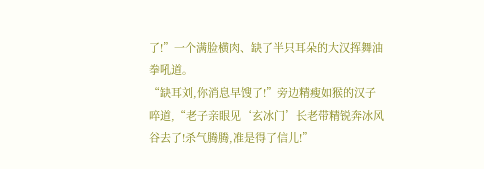了!”一个满脸横肉、缺了半只耳朵的大汉挥舞油拳吼道。
“缺耳刘,你消息早馊了!”旁边精瘦如猴的汉子啐道,“老子亲眼见‘玄冰门’长老带精锐奔冰风谷去了!杀气腾腾,准是得了信儿!”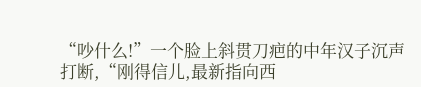“吵什么!”一个脸上斜贯刀疤的中年汉子沉声打断,“刚得信儿,最新指向西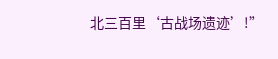北三百里‘古战场遗迹’!”